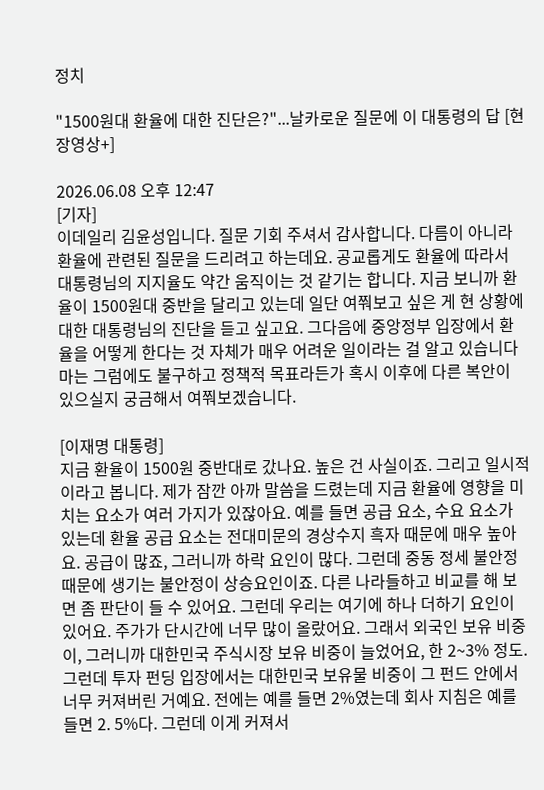정치

"1500원대 환율에 대한 진단은?"...날카로운 질문에 이 대통령의 답 [현장영상+]

2026.06.08 오후 12:47
[기자]
이데일리 김윤성입니다. 질문 기회 주셔서 감사합니다. 다름이 아니라 환율에 관련된 질문을 드리려고 하는데요. 공교롭게도 환율에 따라서 대통령님의 지지율도 약간 움직이는 것 같기는 합니다. 지금 보니까 환율이 1500원대 중반을 달리고 있는데 일단 여쭤보고 싶은 게 현 상황에 대한 대통령님의 진단을 듣고 싶고요. 그다음에 중앙정부 입장에서 환율을 어떻게 한다는 것 자체가 매우 어려운 일이라는 걸 알고 있습니다마는 그럼에도 불구하고 정책적 목표라든가 혹시 이후에 다른 복안이 있으실지 궁금해서 여쭤보겠습니다.

[이재명 대통령]
지금 환율이 1500원 중반대로 갔나요. 높은 건 사실이죠. 그리고 일시적이라고 봅니다. 제가 잠깐 아까 말씀을 드렸는데 지금 환율에 영향을 미치는 요소가 여러 가지가 있잖아요. 예를 들면 공급 요소, 수요 요소가 있는데 환율 공급 요소는 전대미문의 경상수지 흑자 때문에 매우 높아요. 공급이 많죠, 그러니까 하락 요인이 많다. 그런데 중동 정세 불안정 때문에 생기는 불안정이 상승요인이죠. 다른 나라들하고 비교를 해 보면 좀 판단이 들 수 있어요. 그런데 우리는 여기에 하나 더하기 요인이 있어요. 주가가 단시간에 너무 많이 올랐어요. 그래서 외국인 보유 비중이, 그러니까 대한민국 주식시장 보유 비중이 늘었어요, 한 2~3% 정도. 그런데 투자 펀딩 입장에서는 대한민국 보유물 비중이 그 펀드 안에서 너무 커져버린 거예요. 전에는 예를 들면 2%였는데 회사 지침은 예를 들면 2. 5%다. 그런데 이게 커져서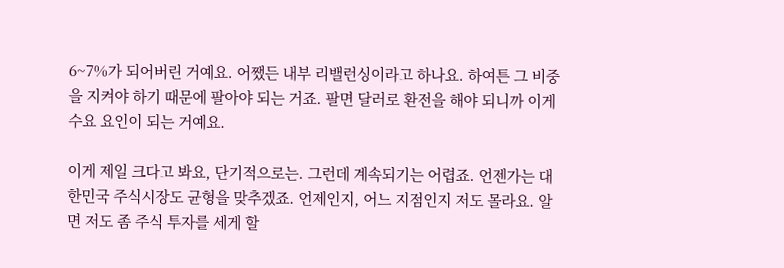6~7%가 되어버린 거예요. 어쨌든 내부 리밸런싱이라고 하나요. 하여튼 그 비중을 지켜야 하기 때문에 팔아야 되는 거죠. 팔면 달러로 환전을 해야 되니까 이게 수요 요인이 되는 거예요.

이게 제일 크다고 봐요, 단기적으로는. 그런데 계속되기는 어렵죠. 언젠가는 대한민국 주식시장도 균형을 맞추겠죠. 언제인지, 어느 지점인지 저도 몰라요. 알면 저도 좀 주식 투자를 세게 할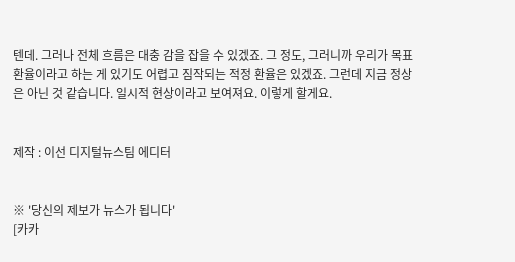텐데. 그러나 전체 흐름은 대충 감을 잡을 수 있겠죠. 그 정도, 그러니까 우리가 목표 환율이라고 하는 게 있기도 어렵고 짐작되는 적정 환율은 있겠죠. 그런데 지금 정상은 아닌 것 같습니다. 일시적 현상이라고 보여져요. 이렇게 할게요.


제작 : 이선 디지털뉴스팀 에디터


※ '당신의 제보가 뉴스가 됩니다'
[카카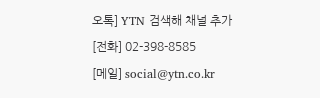오톡] YTN 검색해 채널 추가
[전화] 02-398-8585
[메일] social@ytn.co.kr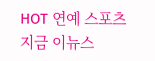HOT 연예 스포츠
지금 이뉴스